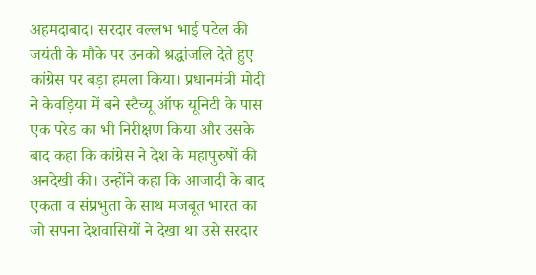अहमदाबाद। सरदार वल्लभ भाई पटेल की जयंती के मौके पर उनको श्रद्धांजलि देते हुए कांग्रेस पर बड़ा हमला किया। प्रधानमंत्री मोदी ने केवड़िया में बने स्टैच्यू ऑफ यूनिटी के पास एक परेड का भी निरीक्षण किया और उसके बाद कहा कि कांग्रेस ने देश के महापुरुषों की अनदेखी की। उन्होंने कहा कि आजादी के बाद एकता व संप्रभुता के साथ मजबूत भारत का जो सपना देशवासियों ने देखा था उसे सरदार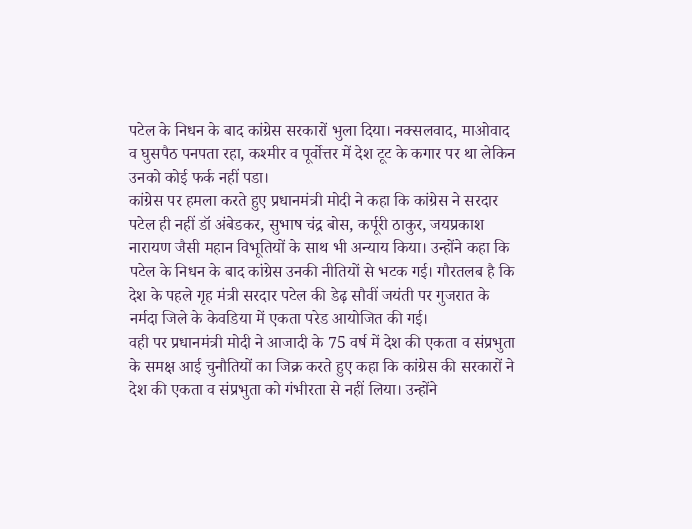पटेल के निधन के बाद कांग्रेस सरकारों भुला दिया। नक्सलवाद, माओवाद व घुसपैठ पनपता रहा, कश्मीर व पूर्वोत्तर में देश टूट के कगार पर था लेकिन उनको कोई फर्क नहीं पडा।
कांग्रेस पर हमला करते हुए प्रधानमंत्री मोदी ने कहा कि कांग्रेस ने सरदार पटेल ही नहीं डॉ अंबेडकर, सुभाष चंद्र बोस, कर्पूरी ठाकुर, जयप्रकाश नारायण जैसी महान विभूतियों के साथ भी अन्याय किया। उन्होंने कहा कि पटेल के निधन के बाद कांग्रेस उनकी नीतियों से भटक गई। गौरतलब है कि देश के पहले गृह मंत्री सरदार पटेल की डेढ़ सौवीं जयंती पर गुजरात के नर्मदा जिले के केवडिया में एकता परेड आयोजित की गई।
वही पर प्रधानमंत्री मोदी ने आजादी के 75 वर्ष में देश की एकता व संप्रभुता के समक्ष आई चुनौतियों का जिक्र करते हुए कहा कि कांग्रेस की सरकारों ने देश की एकता व संप्रभुता को गंभीरता से नहीं लिया। उन्होंने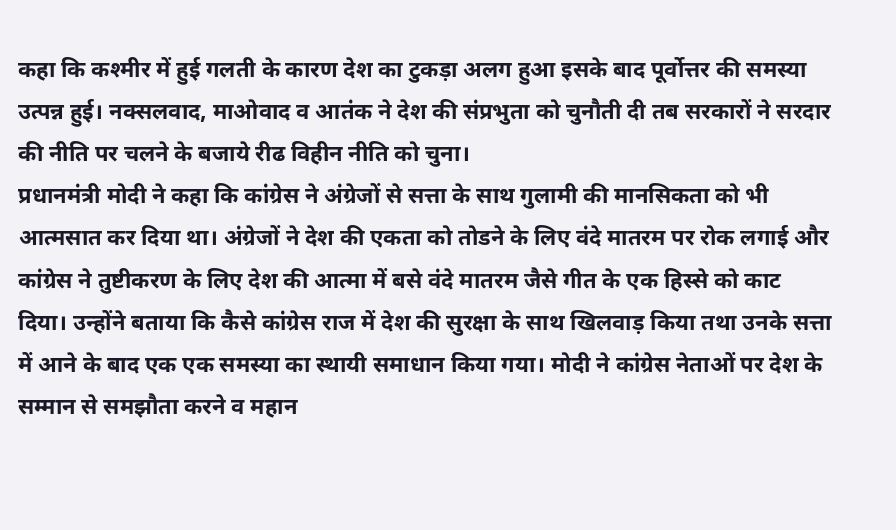कहा कि कश्मीर में हुई गलती के कारण देश का टुकड़ा अलग हुआ इसके बाद पूर्वोत्तर की समस्या उत्पन्न हुई। नक्सलवाद, माओवाद व आतंक ने देश की संप्रभुता को चुनौती दी तब सरकारों ने सरदार की नीति पर चलने के बजाये रीढ विहीन नीति को चुना।
प्रधानमंत्री मोदी ने कहा कि कांग्रेस ने अंग्रेजों से सत्ता के साथ गुलामी की मानसिकता को भी आत्मसात कर दिया था। अंग्रेजों ने देश की एकता को तोडने के लिए वंदे मातरम पर रोक लगाई और कांग्रेस ने तुष्टीकरण के लिए देश की आत्मा में बसे वंदे मातरम जैसे गीत के एक हिस्से को काट दिया। उन्होंने बताया कि कैसे कांग्रेस राज में देश की सुरक्षा के साथ खिलवाड़ किया तथा उनके सत्ता में आने के बाद एक एक समस्या का स्थायी समाधान किया गया। मोदी ने कांग्रेस नेताओं पर देश के सम्मान से समझौता करने व महान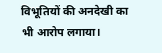विभूतियों की अनदेखी का भी आरोप लगाया।